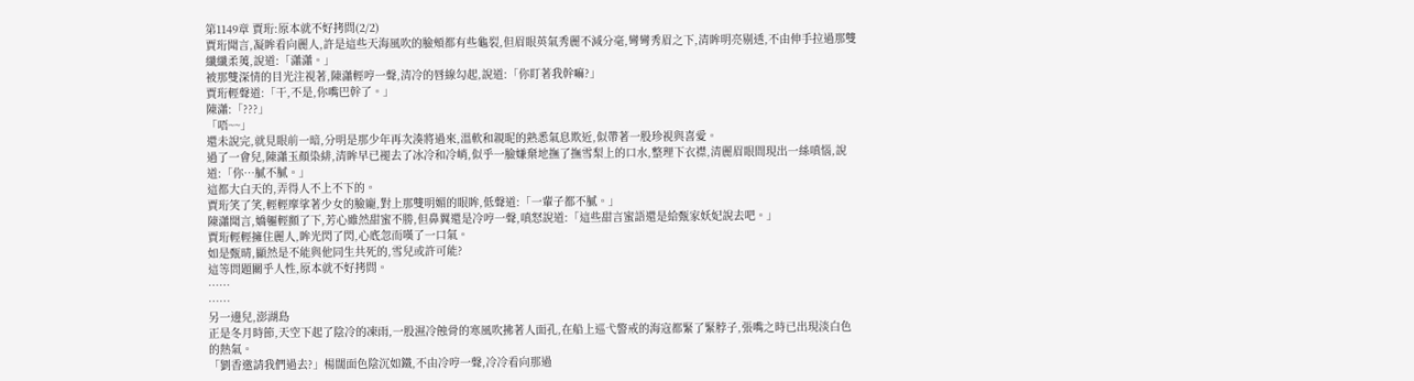第1149章 賈珩:原本就不好拷問(2/2)
賈珩聞言,凝眸看向麗人,許是這些天海風吹的臉頰都有些龜裂,但眉眼英氣秀麗不減分毫,彎彎秀眉之下,清眸明亮剔透,不由伸手拉過那雙纖纖柔荑,說道:「瀟瀟。」
被那雙深情的目光注視著,陳瀟輕哼一聲,清冷的唇線勾起,說道:「你盯著我幹嘛?」
賈珩輕聲道:「干,不是,你嘴巴幹了。」
陳瀟:「???」
「唔~~」
還未說完,就見眼前一暗,分明是那少年再次湊將過來,溫軟和親昵的熟悉氣息欺近,似帶著一股珍視與喜愛。
過了一會兒,陳瀟玉顏染緋,清眸早已褪去了冰冷和冷峭,似乎一臉嫌棄地撫了撫雪梨上的口水,整理下衣襟,清麗眉眼間現出一絲嗔惱,說道:「你…膩不膩。」
這都大白天的,弄得人不上不下的。
賈珩笑了笑,輕輕摩挲著少女的臉龐,對上那雙明媚的眼眸,低聲道:「一輩子都不膩。」
陳瀟聞言,嬌軀輕顫了下,芳心雖然甜蜜不勝,但鼻翼還是冷哼一聲,嗔怒說道:「這些甜言蜜語還是給甄家妖妃說去吧。」
賈珩輕輕擁住麗人,眸光閃了閃,心底忽而嘆了一口氣。
如是甄晴,顯然是不能與他同生共死的,雪兒或許可能?
這等問題關乎人性,原本就不好拷問。
……
……
另一邊兒,澎湖島
正是冬月時節,天空下起了陰冷的凍雨,一股濕冷蝕骨的寒風吹拂著人面孔,在船上巡弋警戒的海寇都緊了緊脖子,張嘴之時已出現淡白色的熱氣。
「劉香邀請我們過去?」楊闊面色陰沉如鐵,不由冷哼一聲,冷冷看向那過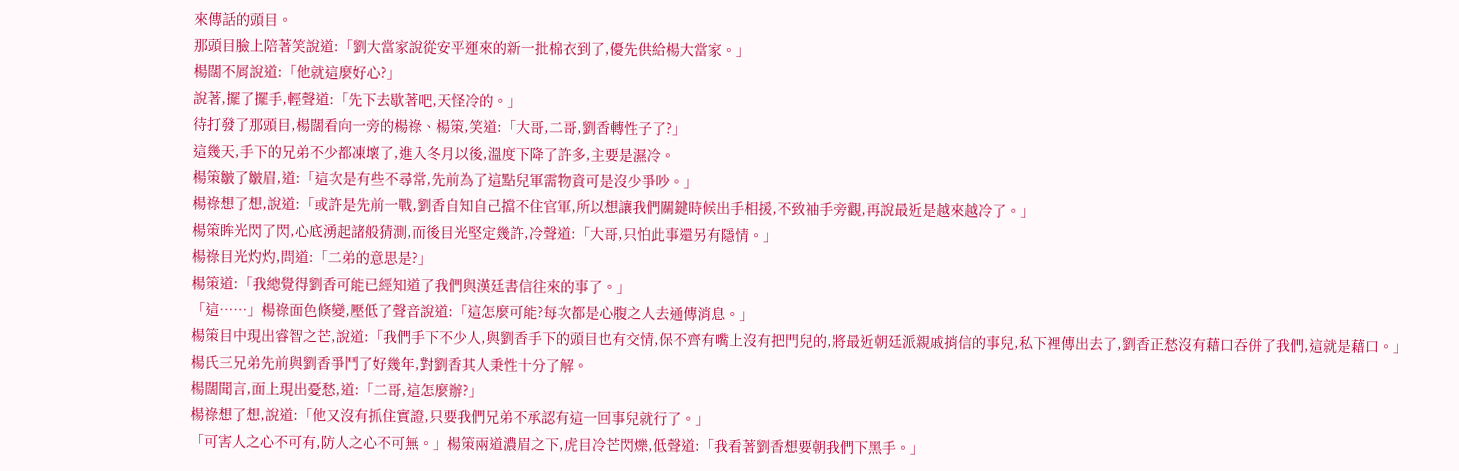來傳話的頭目。
那頭目臉上陪著笑說道:「劉大當家說從安平運來的新一批棉衣到了,優先供給楊大當家。」
楊闊不屑說道:「他就這麼好心?」
說著,擺了擺手,輕聲道:「先下去歇著吧,天怪冷的。」
待打發了那頭目,楊闊看向一旁的楊祿、楊策,笑道:「大哥,二哥,劉香轉性子了?」
這幾天,手下的兄弟不少都凍壞了,進入冬月以後,溫度下降了許多,主要是濕冷。
楊策皺了皺眉,道:「這次是有些不尋常,先前為了這點兒軍需物資可是沒少爭吵。」
楊祿想了想,說道:「或許是先前一戰,劉香自知自己擋不住官軍,所以想讓我們關鍵時候出手相援,不致袖手旁觀,再說最近是越來越冷了。」
楊策眸光閃了閃,心底湧起諸般猜測,而後目光堅定幾許,冷聲道:「大哥,只怕此事還另有隱情。」
楊祿目光灼灼,問道:「二弟的意思是?」
楊策道:「我總覺得劉香可能已經知道了我們與漢廷書信往來的事了。」
「這……」楊祿面色倏變,壓低了聲音說道:「這怎麼可能?每次都是心腹之人去通傳消息。」
楊策目中現出睿智之芒,說道:「我們手下不少人,與劉香手下的頭目也有交情,保不齊有嘴上沒有把門兒的,將最近朝廷派親戚捎信的事兒,私下裡傳出去了,劉香正愁沒有藉口吞併了我們,這就是藉口。」
楊氏三兄弟先前與劉香爭鬥了好幾年,對劉香其人秉性十分了解。
楊闊聞言,面上現出憂愁,道:「二哥,這怎麼辦?」
楊祿想了想,說道:「他又沒有抓住實證,只要我們兄弟不承認有這一回事兒就行了。」
「可害人之心不可有,防人之心不可無。」楊策兩道濃眉之下,虎目冷芒閃爍,低聲道:「我看著劉香想要朝我們下黑手。」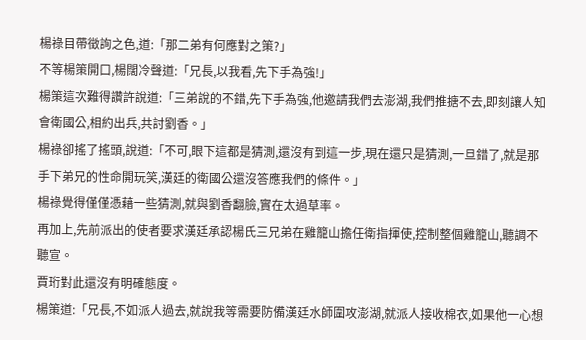楊祿目帶徵詢之色,道:「那二弟有何應對之策?」
不等楊策開口,楊闊冷聲道:「兄長,以我看,先下手為強!」
楊策這次難得讚許說道:「三弟說的不錯,先下手為強,他邀請我們去澎湖,我們推搪不去,即刻讓人知會衛國公,相約出兵,共討劉香。」
楊祿卻搖了搖頭,說道:「不可,眼下這都是猜測,還沒有到這一步,現在還只是猜測,一旦錯了,就是那手下弟兄的性命開玩笑,漢廷的衛國公還沒答應我們的條件。」
楊祿覺得僅僅憑藉一些猜測,就與劉香翻臉,實在太過草率。
再加上,先前派出的使者要求漢廷承認楊氏三兄弟在雞籠山擔任衛指揮使,控制整個雞籠山,聽調不聽宣。
賈珩對此還沒有明確態度。
楊策道:「兄長,不如派人過去,就說我等需要防備漢廷水師圍攻澎湖,就派人接收棉衣,如果他一心想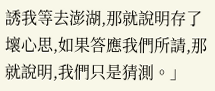誘我等去澎湖,那就說明存了壞心思,如果答應我們所請,那就說明,我們只是猜測。」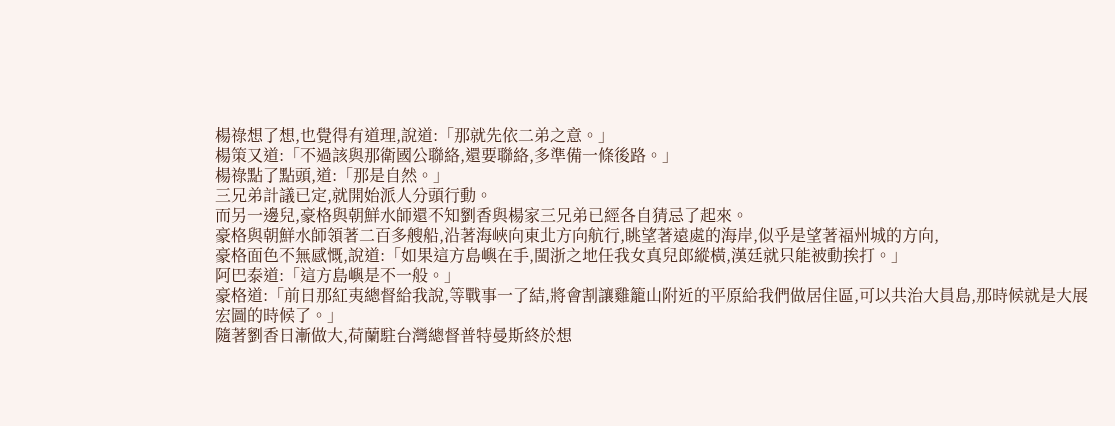楊祿想了想,也覺得有道理,說道:「那就先依二弟之意。」
楊策又道:「不過該與那衛國公聯絡,還要聯絡,多準備一條後路。」
楊祿點了點頭,道:「那是自然。」
三兄弟計議已定,就開始派人分頭行動。
而另一邊兒,豪格與朝鮮水師還不知劉香與楊家三兄弟已經各自猜忌了起來。
豪格與朝鮮水師領著二百多艘船,沿著海峽向東北方向航行,眺望著遠處的海岸,似乎是望著福州城的方向,
豪格面色不無感慨,說道:「如果這方島嶼在手,閩浙之地任我女真兒郎縱橫,漢廷就只能被動挨打。」
阿巴泰道:「這方島嶼是不一般。」
豪格道:「前日那紅夷總督給我說,等戰事一了結,將會割讓雞籠山附近的平原給我們做居住區,可以共治大員島,那時候就是大展宏圖的時候了。」
隨著劉香日漸做大,荷蘭駐台灣總督普特曼斯終於想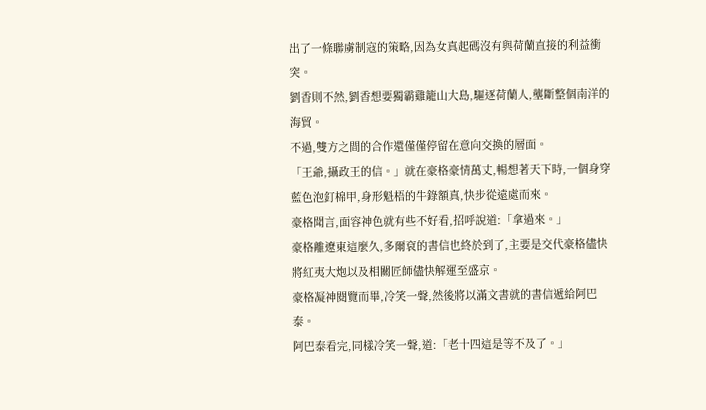出了一條聯虜制寇的策略,因為女真起碼沒有與荷蘭直接的利益衝突。
劉香則不然,劉香想要獨霸雞籠山大島,驅逐荷蘭人,壟斷整個南洋的海貿。
不過,雙方之間的合作還僅僅停留在意向交換的層面。
「王爺,攝政王的信。」就在豪格豪情萬丈,暢想著天下時,一個身穿藍色泡釘棉甲,身形魁梧的牛錄額真,快步從遠處而來。
豪格聞言,面容神色就有些不好看,招呼說道:「拿過來。」
豪格離遼東這麼久,多爾袞的書信也終於到了,主要是交代豪格儘快將紅夷大炮以及相關匠師儘快解運至盛京。
豪格凝神閱覽而畢,冷笑一聲,然後將以滿文書就的書信遞給阿巴泰。
阿巴泰看完,同樣冷笑一聲,道:「老十四這是等不及了。」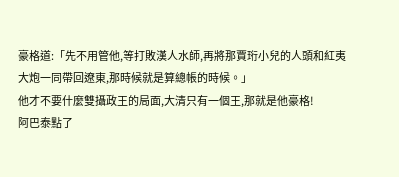豪格道:「先不用管他,等打敗漢人水師,再將那賈珩小兒的人頭和紅夷大炮一同帶回遼東,那時候就是算總帳的時候。」
他才不要什麼雙攝政王的局面,大清只有一個王,那就是他豪格!
阿巴泰點了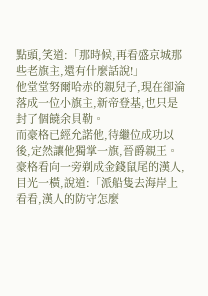點頭,笑道:「那時候,再看盛京城那些老旗主,還有什麼話說!」
他堂堂努爾哈赤的親兒子,現在卻淪落成一位小旗主,新帝登基,也只是封了個饒余貝勒。
而豪格已經允諾他,待繼位成功以後,定然讓他獨掌一旗,晉爵親王。
豪格看向一旁剃成金錢鼠尾的漢人,目光一橫,說道:「派船隻去海岸上看看,漢人的防守怎麼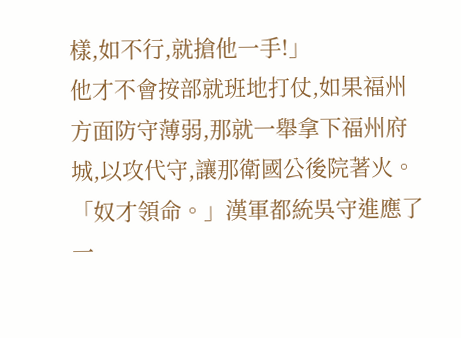樣,如不行,就搶他一手!」
他才不會按部就班地打仗,如果福州方面防守薄弱,那就一舉拿下福州府城,以攻代守,讓那衛國公後院著火。
「奴才領命。」漢軍都統吳守進應了一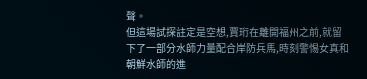聲。
但這場試探註定是空想,賈珩在離開福州之前,就留下了一部分水師力量配合岸防兵馬,時刻警惕女真和朝鮮水師的進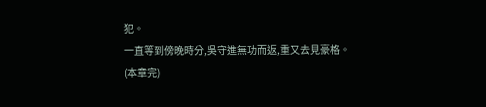犯。
一直等到傍晚時分,吳守進無功而返,重又去見豪格。
(本章完)